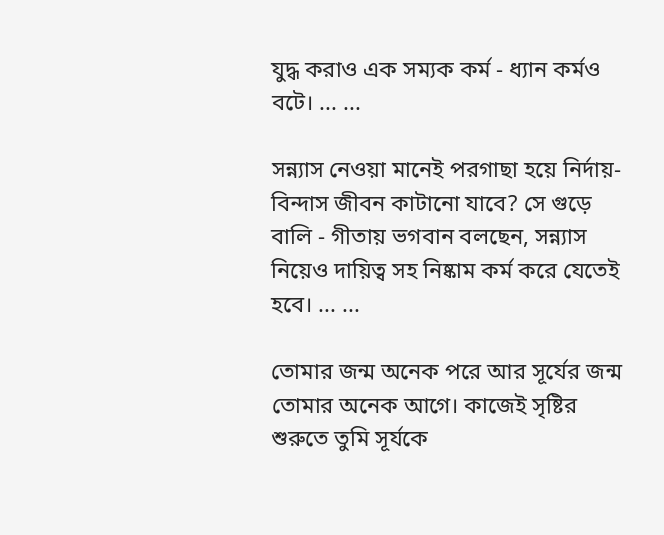যুদ্ধ করাও এক সম্যক কর্ম - ধ্যান কর্মও বটে। ... ...

সন্ন্যাস নেওয়া মানেই পরগাছা হয়ে নির্দায়-বিন্দাস জীবন কাটানো যাবে? সে গুড়ে বালি - গীতায় ভগবান বলছেন, সন্ন্যাস নিয়েও দায়িত্ব সহ নিষ্কাম কর্ম করে যেতেই হবে। ... ...

তোমার জন্ম অনেক পরে আর সূর্যের জন্ম তোমার অনেক আগে। কাজেই সৃষ্টির শুরুতে তুমি সূর্যকে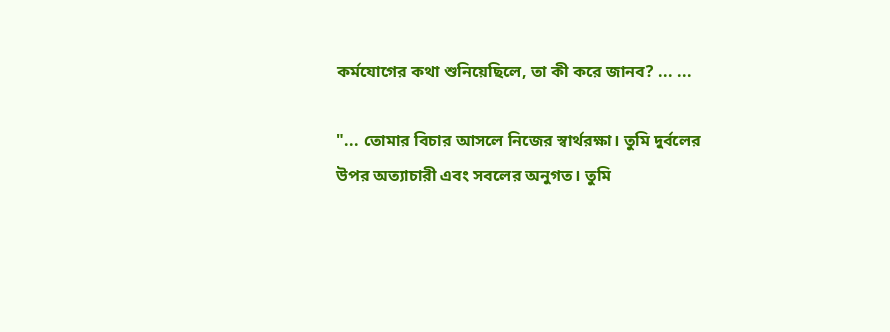কর্মযোগের কথা শুনিয়েছিলে, তা কী করে জানব? ... ...

"... তোমার বিচার আসলে নিজের স্বার্থরক্ষা। তুমি দুর্বলের উপর অত্যাচারী এবং সবলের অনুগত। তুমি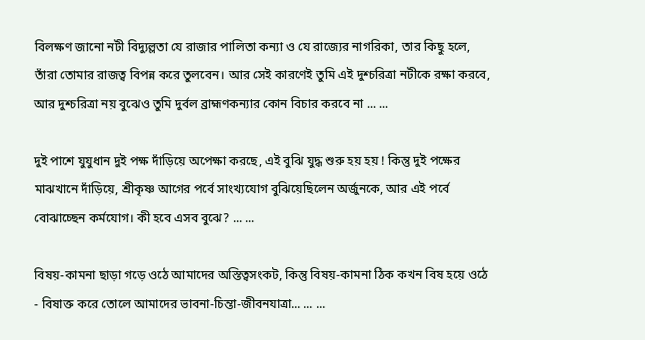বিলক্ষণ জানো নটী বিদ্যুল্লতা যে রাজার পালিতা কন্যা ও যে রাজ্যের নাগরিকা, তার কিছু হলে, তাঁরা তোমার রাজত্ব বিপন্ন করে তুলবেন। আর সেই কারণেই তুমি এই দুশ্চরিত্রা নটীকে রক্ষা করবে, আর দুশ্চরিত্রা নয় বুঝেও তুমি দুর্বল ব্রাহ্মণকন্যার কোন বিচার করবে না ... ...

দুই পাশে যুযুধান দুই পক্ষ দাঁড়িয়ে অপেক্ষা করছে, এই বুঝি যুদ্ধ শুরু হয় হয় ! কিন্তু দুই পক্ষের মাঝখানে দাঁড়িয়ে, শ্রীকৃষ্ণ আগের পর্বে সাংখ্যযোগ বুঝিয়েছিলেন অর্জুনকে, আর এই পর্বে বোঝাচ্ছেন কর্মযোগ। কী হবে এসব বুঝে? ... ...

বিষয়-কামনা ছাড়া গড়ে ওঠে আমাদের অস্তিত্বসংকট, কিন্তু বিষয়-কামনা ঠিক কখন বিষ হয়ে ওঠে - বিষাক্ত করে তোলে আমাদের ভাবনা-চিন্তা-জীবনযাত্রা... ... ...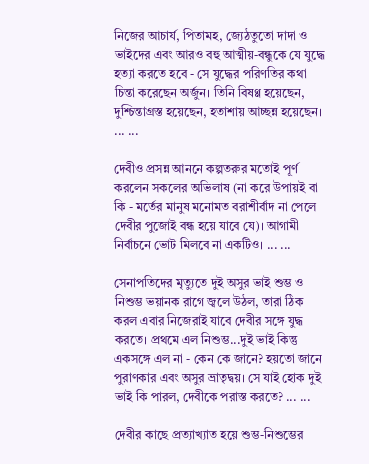নিজের আচার্য, পিতামহ, জ্যেঠতুতো দাদা ও ভাইদের এবং আরও বহু আত্মীয়-বন্ধুকে যে যুদ্ধে হত্যা করতে হবে - সে যুদ্ধের পরিণতির কথা চিন্তা করেছেন অর্জুন। তিনি বিষণ্ণ হয়েছেন, দুশ্চিন্তাগ্রস্ত হয়েছেন, হতাশায় আচ্ছন্ন হয়েছেন। ... ...

দেবীও প্রসন্ন আননে কল্পতরুর মতোই পূর্ণ করলেন সকলের অভিলাষ (না করে উপায়ই বা কি - মর্তের মানুষ মনোমত বরাশীর্বাদ না পেলে দেবীর পুজোই বন্ধ হয়ে যাবে যে)। আগামী নির্বাচনে ভোট মিলবে না একটিও। ... ...

সেনাপতিদের মৃত্যুতে দুই অসুর ভাই শুম্ভ ও নিশুম্ভ ভয়ানক রাগে জ্বলে উঠল, তারা ঠিক করল এবার নিজেরাই যাবে দেবীর সঙ্গে যুদ্ধ করতে। প্রথমে এল নিশুম্ভ...দুই ভাই কিন্তু একসঙ্গে এল না - কেন কে জানে? হয়তো জানে পুরাণকার এবং অসুর ভ্রাতৃদ্বয়। সে যাই হোক দুই ভাই কি পারল, দেবীকে পরাস্ত করতে? ... ...

দেবীর কাছে প্রত্যাখ্যাত হয়ে শুম্ভ-নিশুম্ভের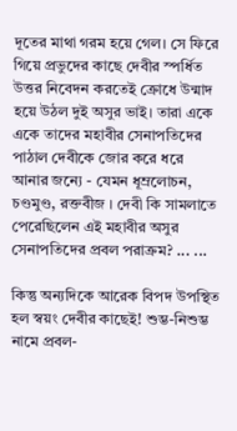দূতের মাথা গরম হয়ে গেল। সে ফিরে গিয়ে প্রভুদের কাছে দেবীর স্পর্ধিত উত্তর নিবেদন করতেই ক্রোধে উন্মাদ হয়ে উঠল দুই অসুর ভাই। তারা একে একে তাদের মহাবীর সেনাপতিদের পাঠাল দেবীকে জোর করে ধরে আনার জন্যে - যেমন ধূম্রলোচন, চণ্ডমুণ্ড, রক্তবীজ । দেবী কি সামলাতে পেরেছিলেন এই মহাবীর অসুর সেনাপতিদের প্রবল পরাক্রম? ... ...

কিন্তু অন্যদিকে আরেক বিপদ উপস্থিত হল স্বয়ং দেবীর কাছেই! শুম্ভ-নিশুম্ভ নামে প্রবল-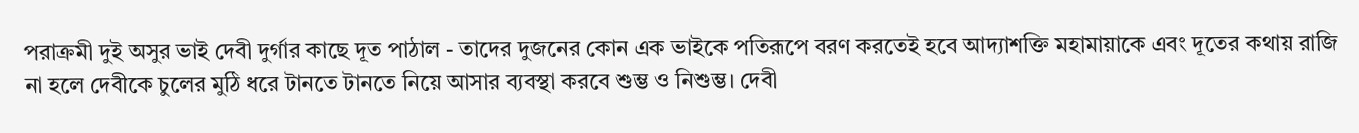পরাক্রমী দুই অসুর ভাই দেবী দুর্গার কাছে দূত পাঠাল - তাদের দুজনের কোন এক ভাইকে পতিরূপে বরণ করতেই হবে আদ্যাশক্তি মহামায়াকে এবং দূতের কথায় রাজি না হলে দেবীকে চুলের মুঠি ধরে টানতে টানতে নিয়ে আসার ব্যবস্থা করবে শুম্ভ ও নিশুম্ভ। দেবী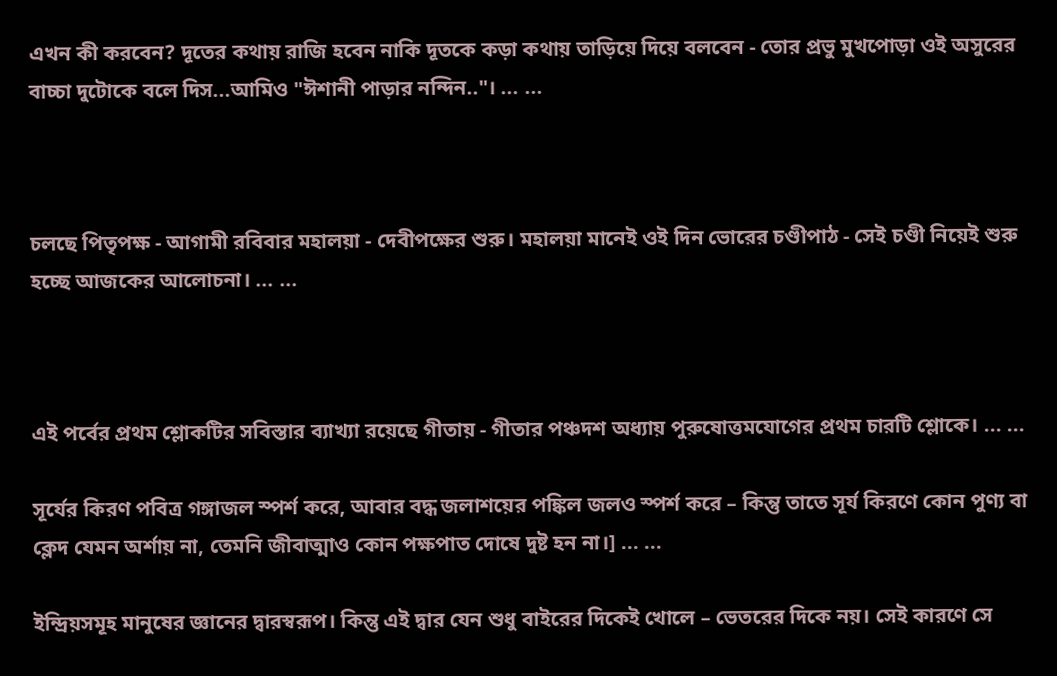এখন কী করবেন? দূতের কথায় রাজি হবেন নাকি দূতকে কড়া কথায় তাড়িয়ে দিয়ে বলবেন - তোর প্রভু মুখপোড়া ওই অসুরের বাচ্চা দুটোকে বলে দিস...আমিও "ঈশানী পাড়ার নন্দিন.."। ... ...



চলছে পিতৃপক্ষ - আগামী রবিবার মহালয়া - দেবীপক্ষের শুরু। মহালয়া মানেই ওই দিন ভোরের চণ্ডীপাঠ - সেই চণ্ডী নিয়েই শুরু হচ্ছে আজকের আলোচনা। ... ...



এই পর্বের প্রথম শ্লোকটির সবিস্তার ব্যাখ্যা রয়েছে গীতায় - গীতার পঞ্চদশ অধ্যায় পুরুষোত্তমযোগের প্রথম চারটি শ্লোকে। ... ...

সূর্যের কিরণ পবিত্র গঙ্গাজল স্পর্শ করে, আবার বদ্ধ জলাশয়ের পঙ্কিল জলও স্পর্শ করে – কিন্তু তাতে সূর্য কিরণে কোন পুণ্য বা ক্লেদ যেমন অর্শায় না, তেমনি জীবাত্মাও কোন পক্ষপাত দোষে দুষ্ট হন না।] ... ...

ইন্দ্রিয়সমূহ মানুষের জ্ঞানের দ্বারস্বরূপ। কিন্তু এই দ্বার যেন শুধু বাইরের দিকেই খোলে – ভেতরের দিকে নয়। সেই কারণে সে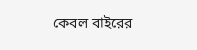কেবল বাইরের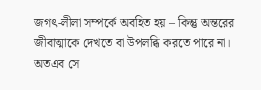জগৎ-লীলা সম্পর্কে অবহিত হয় – কিন্তু অন্তরের জীবাত্মাকে দেখতে বা উপলব্ধি করতে পারে না। অতএব সে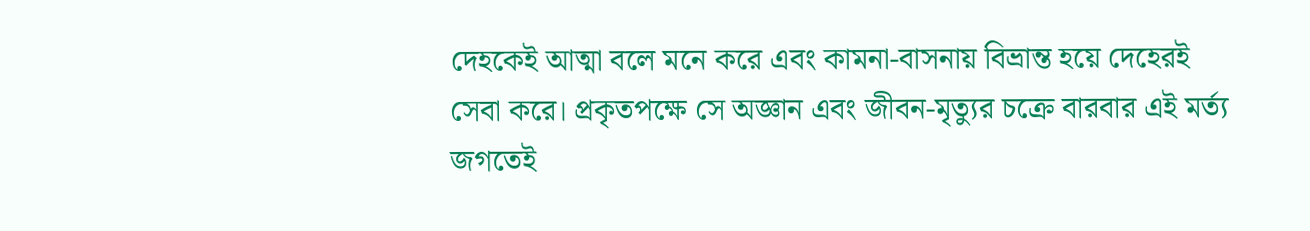দেহকেই আত্মা বলে মনে করে এবং কামনা-বাসনায় বিভ্রান্ত হয়ে দেহেরই সেবা করে। প্রকৃতপক্ষে সে অজ্ঞান এবং জীবন-মৃত্যুর চক্রে বারবার এই মর্ত্য জগতেই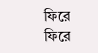ফিরে ফিরে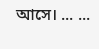আসে। ... ...